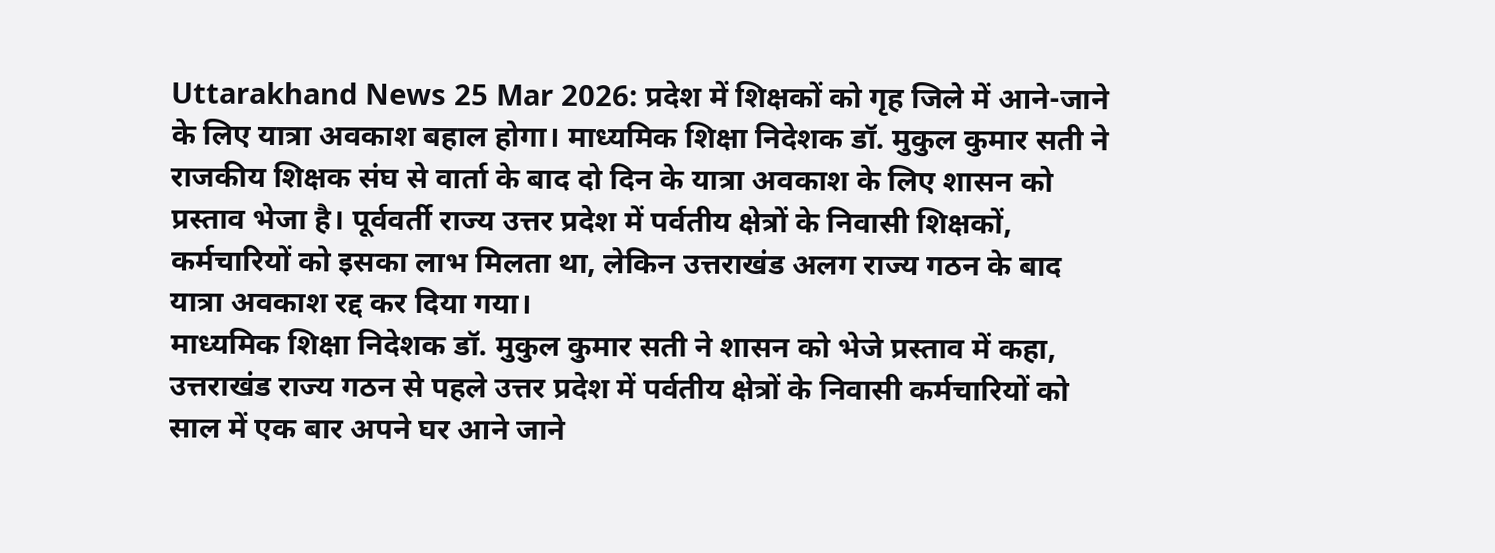Uttarakhand News 25 Mar 2026: प्रदेश में शिक्षकों को गृह जिले में आने-जाने के लिए यात्रा अवकाश बहाल होगा। माध्यमिक शिक्षा निदेशक डॉ. मुकुल कुमार सती ने राजकीय शिक्षक संघ से वार्ता के बाद दो दिन के यात्रा अवकाश के लिए शासन को प्रस्ताव भेजा है। पूर्ववर्ती राज्य उत्तर प्रदेश में पर्वतीय क्षेत्रों के निवासी शिक्षकों, कर्मचारियों को इसका लाभ मिलता था, लेकिन उत्तराखंड अलग राज्य गठन के बाद यात्रा अवकाश रद्द कर दिया गया।
माध्यमिक शिक्षा निदेशक डॉ. मुकुल कुमार सती ने शासन को भेजे प्रस्ताव में कहा, उत्तराखंड राज्य गठन से पहले उत्तर प्रदेश में पर्वतीय क्षेत्रों के निवासी कर्मचारियों को साल में एक बार अपने घर आने जाने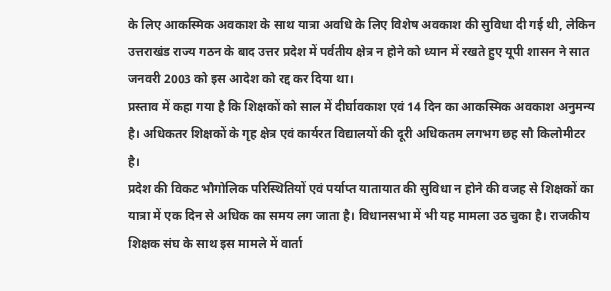के लिए आकस्मिक अवकाश के साथ यात्रा अवधि के लिए विशेष अवकाश की सुविधा दी गई थी, लेकिन उत्तराखंड राज्य गठन के बाद उत्तर प्रदेश में पर्वतीय क्षेत्र न होने को ध्यान में रखते हुए यूपी शासन ने सात जनवरी 2003 को इस आदेश को रद्द कर दिया था।
प्रस्ताव में कहा गया है कि शिक्षकों को साल में दीर्घावकाश एवं 14 दिन का आकस्मिक अवकाश अनुमन्य है। अधिकतर शिक्षकों के गृह क्षेत्र एवं कार्यरत विद्यालयों की दूरी अधिकतम लगभग छह सौ किलोमीटर है।
प्रदेश की विकट भौगोलिक परिस्थितियों एवं पर्याप्त यातायात की सुविधा न होने की वजह से शिक्षकों का यात्रा में एक दिन से अधिक का समय लग जाता है। विधानसभा में भी यह मामला उठ चुका है। राजकीय शिक्षक संघ के साथ इस मामले में वार्ता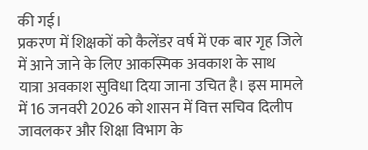की गई।
प्रकरण में शिक्षकों को कैलेंडर वर्ष में एक बार गृह जिले में आने जाने के लिए आकस्मिक अवकाश के साथ यात्रा अवकाश सुविधा दिया जाना उचित है। इस मामले में 16 जनवरी 2026 को शासन में वित्त सचिव दिलीप जावलकर और शिक्षा विभाग के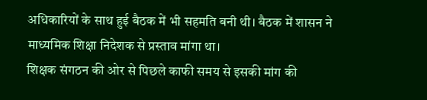अधिकारियों के साथ हुई बैठक में भी सहमति बनी थी। बैठक में शासन ने माध्यमिक शिक्षा निदेशक से प्रस्ताव मांगा था।
शिक्षक संगठन की ओर से पिछले काफी समय से इसकी मांग की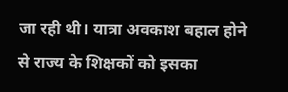जा रही थी। यात्रा अवकाश बहाल होने से राज्य के शिक्षकों को इसका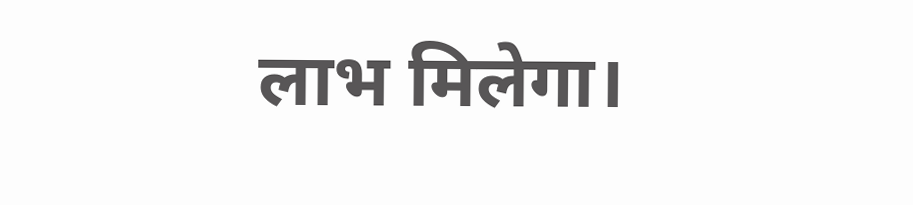लाभ मिलेगा।